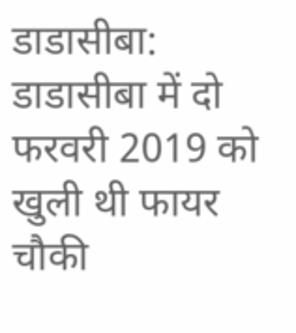डाडासीबा: डाडासीबा में दो फरवरी 2019 को खुली थी फायर चौकी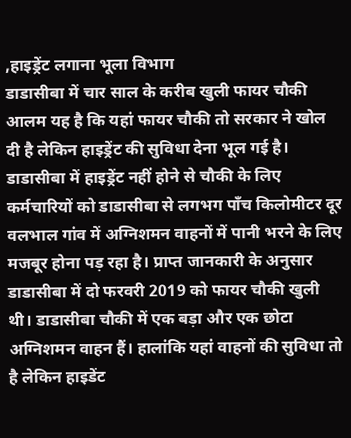,हाइड्रेंट लगाना भूला विभाग
डाडासीबा में चार साल के करीब खुली फायर चौकी आलम यह है कि यहां फायर चौकी तो सरकार ने खोल दी है लेकिन हाइड्रेंट की सुविधा देना भूल गई है। डाडासीबा में हाइड्रेंट नहीं होने से चौकी के लिए कर्मचारियों को डाडासीबा से लगभग पाँच किलोमीटर दूर वलभाल गांव में अग्निशमन वाहनों में पानी भरने के लिए मजबूर होना पड़ रहा है। प्राप्त जानकारी के अनुसार डाडासीबा में दो फरवरी 2019 को फायर चौकी खुली थी। डाडासीबा चौकी में एक बड़ा और एक छोटा अग्निशमन वाहन हैं। हालांकि यहां वाहनों की सुविधा तो है लेकिन हाइडेंट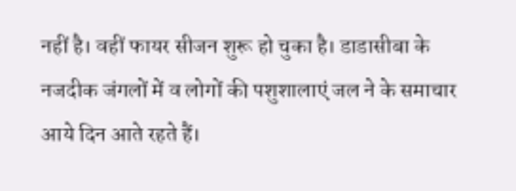नहीं है। वहीं फायर सीजन शुरू हो चुका है। डाडासीबा के नजदीक जंगलों में व लोगों की पशुशालाएं जल ने के समाचार आये दिन आते रहते हैं।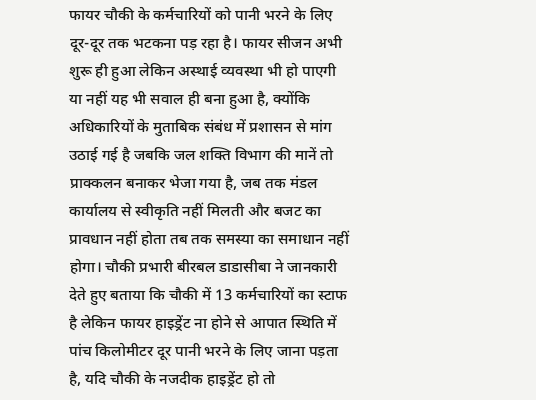फायर चौकी के कर्मचारियों को पानी भरने के लिए दूर-दूर तक भटकना पड़ रहा है। फायर सीजन अभी शुरू ही हुआ लेकिन अस्थाई व्यवस्था भी हो पाएगी या नहीं यह भी सवाल ही बना हुआ है, क्योंकि अधिकारियों के मुताबिक संबंध में प्रशासन से मांग उठाई गई है जबकि जल शक्ति विभाग की मानें तो प्राक्कलन बनाकर भेजा गया है, जब तक मंडल कार्यालय से स्वीकृति नहीं मिलती और बजट का प्रावधान नहीं होता तब तक समस्या का समाधान नहीं होगा। चौकी प्रभारी बीरबल डाडासीबा ने जानकारी देते हुए बताया कि चौकी में 13 कर्मचारियों का स्टाफ है लेकिन फायर हाइड्रेंट ना होने से आपात स्थिति में पांच किलोमीटर दूर पानी भरने के लिए जाना पड़ता है, यदि चौकी के नजदीक हाइड्रेंट हो तो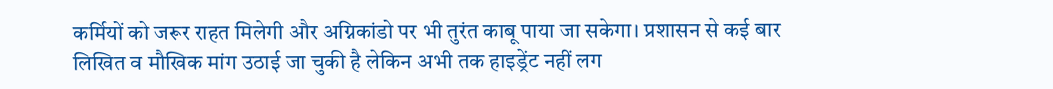कर्मियों को जरूर राहत मिलेगी और अग्निकांडो पर भी तुरंत काबू पाया जा सकेगा। प्रशासन से कई बार लिखित व मौखिक मांग उठाई जा चुकी है लेकिन अभी तक हाइड्रेंट नहीं लग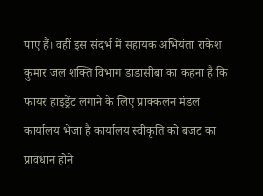पाए हैं। वहीं इस संदर्भ में सहायक अभियंता राकेश कुमार जल शक्ति विभाग डाडासीबा का कहना है कि फायर हाइड्रेंट लगाने के लिए प्राक्कलन मंडल कार्यालय भेजा है कार्यालय स्वीकृति को बजट का प्रावधान होने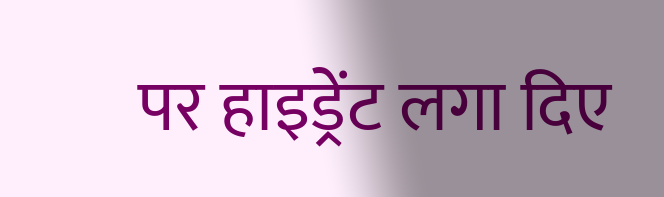पर हाइड्रेंट लगा दिए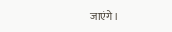जाएंगे।